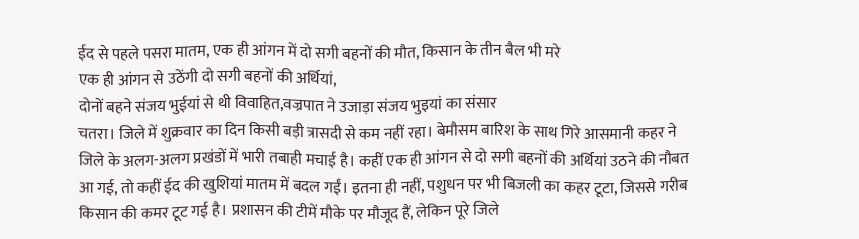ईद से पहले पसरा मातम, एक ही आंगन में दो सगी बहनों की मौत, किसान के तीन बैल भी मरे
एक ही आंगन से उठेंगी दो सगी बहनों की अर्थियां,
दोनों बहने संजय भुईयां से थी विवाहित,वज्रपात ने उजाड़ा संजय भुइयां का संसार
चतरा। जिले में शुक्रवार का दिन किसी बड़ी त्रासदी से कम नहीं रहा। बेमौसम बारिश के साथ गिरे आसमानी कहर ने जिले के अलग-अलग प्रखंडों में भारी तबाही मचाई है। कहीं एक ही आंगन से दो सगी बहनों की अर्थियां उठने की नौबत आ गई, तो कहीं ईद की खुशियां मातम में बदल गईं। इतना ही नहीं, पशुधन पर भी बिजली का कहर टूटा, जिससे गरीब किसान की कमर टूट गई है। प्रशासन की टीमें मौके पर मौजूद हैं, लेकिन पूरे जिले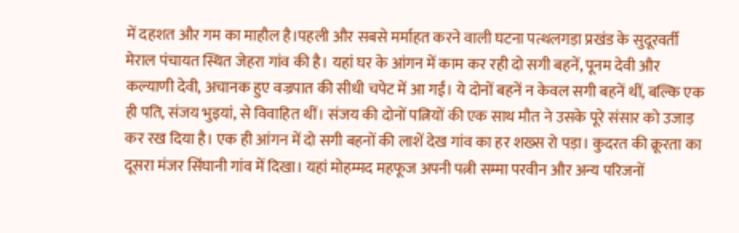में दहशत और गम का माहौल है।पहली और सबसे मर्माहत करने वाली घटना पत्थलगड़ा प्रखंड के सुदूरवर्ती मेराल पंचायत स्थित जेहरा गांव की है। यहां घर के आंगन में काम कर रही दो सगी बहनें, पूनम देवी और कल्याणी देवी, अचानक हुए वज्रपात की सीधी चपेट में आ गईं। ये दोनों बहनें न केवल सगी बहनें थीं, बल्कि एक ही पति, संजय भुइयां, से विवाहित थीं। संजय की दोनों पत्नियों की एक साथ मौत ने उसके पूरे संसार को उजाड़ कर रख दिया है। एक ही आंगन में दो सगी बहनों की लाशें देख गांव का हर शख्स रो पड़ा। कुदरत की क्रूरता का दूसरा मंजर सिंघानी गांव में दिखा। यहां मोहम्मद महफूज अपनी पत्नी सम्मा परवीन और अन्य परिजनों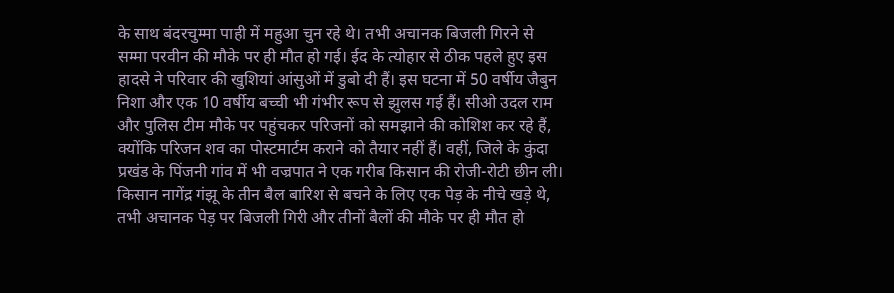के साथ बंदरचुम्मा पाही में महुआ चुन रहे थे। तभी अचानक बिजली गिरने से सम्मा परवीन की मौके पर ही मौत हो गई। ईद के त्योहार से ठीक पहले हुए इस हादसे ने परिवार की खुशियां आंसुओं में डुबो दी हैं। इस घटना में 50 वर्षीय जैबुन निशा और एक 10 वर्षीय बच्ची भी गंभीर रूप से झुलस गई हैं। सीओ उदल राम और पुलिस टीम मौके पर पहुंचकर परिजनों को समझाने की कोशिश कर रहे हैं, क्योंकि परिजन शव का पोस्टमार्टम कराने को तैयार नहीं हैं। वहीं, जिले के कुंदा प्रखंड के पिंजनी गांव में भी वज्रपात ने एक गरीब किसान की रोजी-रोटी छीन ली। किसान नागेंद्र गंझू के तीन बैल बारिश से बचने के लिए एक पेड़ के नीचे खड़े थे, तभी अचानक पेड़ पर बिजली गिरी और तीनों बैलों की मौके पर ही मौत हो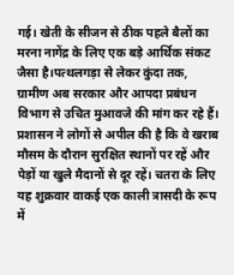गई। खेती के सीजन से ठीक पहले बैलों का मरना नागेंद्र के लिए एक बड़े आर्थिक संकट जैसा है।पत्थलगड़ा से लेकर कुंदा तक, ग्रामीण अब सरकार और आपदा प्रबंधन विभाग से उचित मुआवजे की मांग कर रहे हैं। प्रशासन ने लोगों से अपील की है कि वे खराब मौसम के दौरान सुरक्षित स्थानों पर रहें और पेड़ों या खुले मैदानों से दूर रहें। चतरा के लिए यह शुक्रवार वाकई एक काली त्रासदी के रूप में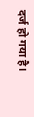दर्ज हो गया है।